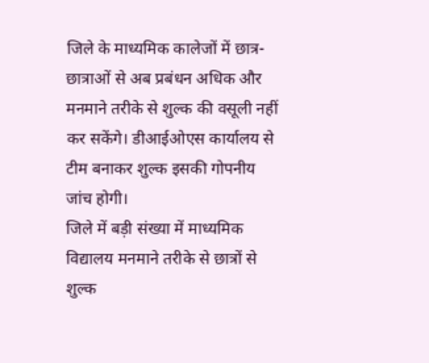जिले के माध्यमिक कालेजों में छात्र-छात्राओं से अब प्रबंधन अधिक और मनमाने तरीके से शुल्क की वसूली नहीं कर सकेंगे। डीआईओएस कार्यालय से टीम बनाकर शुल्क इसकी गोपनीय जांच होगी।
जिले में बड़ी संख्या में माध्यमिक विद्यालय मनमाने तरीके से छात्रों से शुल्क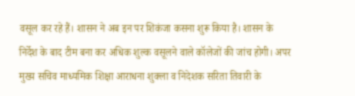वसूल कर रहे हैं। शासन ने अब इन पर शिकंजा कसना शुरू किया है। शासन के निर्देश के बाद टीम बना कर अधिक शुल्क वसूलने वाले कॉलेजों की जांच होगी। अपर मुख्य सचिव माध्यमिक शिक्षा आराधना शुक्ला व निदेशक सरिता तिवारी के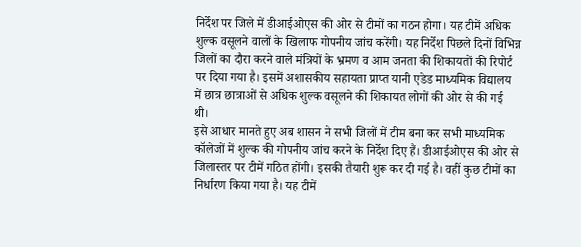निर्देश पर जिले में डीआईओएस की ओर से टीमों का गठन होगा। यह टीमें अधिक शुल्क वसूलने वालों के खिलाफ गोपनीय जांच करेंगी। यह निर्देश पिछले दिनों विभिन्न जिलों का दौरा करने वाले मंत्रियों के भ्रमण व आम जनता की शिकायतों की रिपोर्ट पर दिया गया है। इसमें अशासकीय सहायता प्राप्त यानी एडेड माध्यमिक विद्यालय में छात्र छात्राओं से अधिक शुल्क वसूलने की शिकायत लोगों की ओर से की गई थी।
इसे आधार मानते हुए अब शासन ने सभी जिलों में टीम बना कर सभी माध्यमिक कॉलेजों में शुल्क की गोपनीय जांच करने के निर्देश दिए हैं। डीआईओएस की ओर से जिलास्तर पर टीमें गठित होंगी। इसकी तैयारी शुरू कर दी गई है। वहीं कुछ टीमों का निर्धारण किया गया है। यह टीमें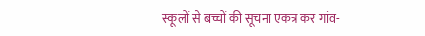स्कूलों से बच्चों की सूचना एकत्र कर गांव-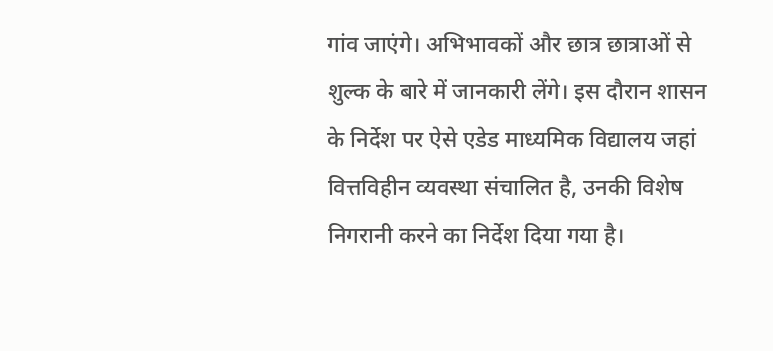गांव जाएंगे। अभिभावकों और छात्र छात्राओं से शुल्क के बारे में जानकारी लेंगे। इस दौरान शासन के निर्देश पर ऐसे एडेड माध्यमिक विद्यालय जहां वित्तविहीन व्यवस्था संचालित है, उनकी विशेष निगरानी करने का निर्देश दिया गया है।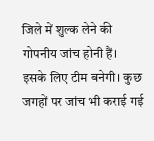जिले में शुल्क लेने की गोपनीय जांच होनी हैं। इसके लिए टीम बनेगी। कुछ जगहों पर जांच भी कराई गई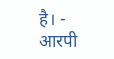है। - आरपी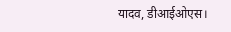यादव, डीआईओएस।